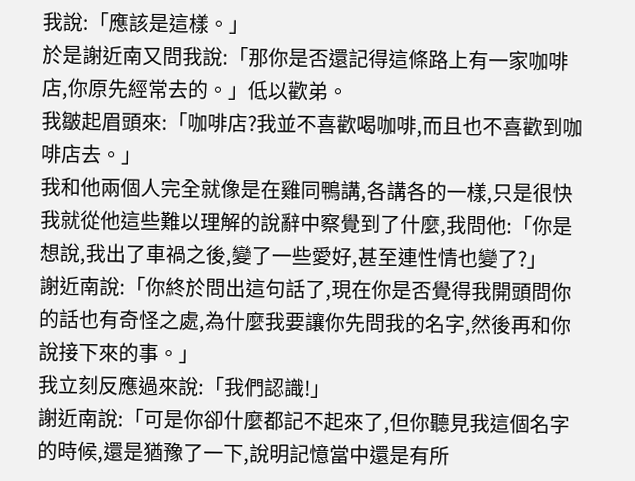我說:「應該是這樣。」
於是謝近南又問我說:「那你是否還記得這條路上有一家咖啡店,你原先經常去的。」低以歡弟。
我皺起眉頭來:「咖啡店?我並不喜歡喝咖啡,而且也不喜歡到咖啡店去。」
我和他兩個人完全就像是在雞同鴨講,各講各的一樣,只是很快我就從他這些難以理解的說辭中察覺到了什麼,我問他:「你是想說,我出了車禍之後,變了一些愛好,甚至連性情也變了?」
謝近南說:「你終於問出這句話了,現在你是否覺得我開頭問你的話也有奇怪之處,為什麼我要讓你先問我的名字,然後再和你說接下來的事。」
我立刻反應過來說:「我們認識!」
謝近南說:「可是你卻什麼都記不起來了,但你聽見我這個名字的時候,還是猶豫了一下,說明記憶當中還是有所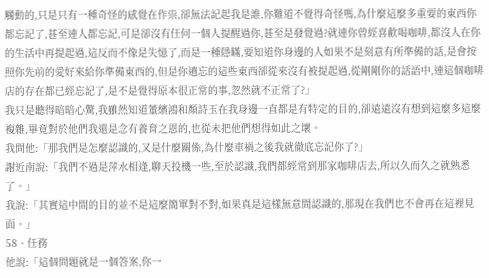觸動的,只是只有一種奇怪的感覺在作祟,卻無法記起我是誰,你難道不覺得奇怪嗎,為什麼這麼多重要的東西你都忘記了,甚至連人都忘記,可是卻沒有任何一個人提醒過你,甚至是發覺過?就連你曾經喜歡喝咖啡,都沒人在你的生活中再提起過,這反而不像是失憶了,而是一種隱瞞,要知道你身邊的人如果不是刻意有所準備的話,是會按照你先前的愛好來給你準備東西的,但是你遺忘的這些東西卻從來沒有被提起過,從剛剛你的話語中,連這個咖啡店的存在都已經忘記了,是不是覺得原本很正常的事,忽然就不正常了?」
我只是聽得暗暗心驚,我雖然知道董繽鴻和顏詩玉在我身邊一直都是有特定的目的,卻遠遠沒有想到這麼多這麼複雜,畢竟對於他們我還是念有養育之恩的,也從未把他們想得如此之壞。
我問他:「那我們是怎麼認識的,又是什麼關係,為什麼車禍之後我就徹底忘記你了?」
謝近南說:「我們不過是萍水相逢,聊天投機一些,至於認識,我們都經常到那家咖啡店去,所以久而久之就熟悉了。」
我說:「其實這中間的目的並不是這麼簡單對不對,如果真是這樣無意間認識的,那現在我們也不會再在這裡見面。」
58、任務
他說:「這個問題就是一個答案,你一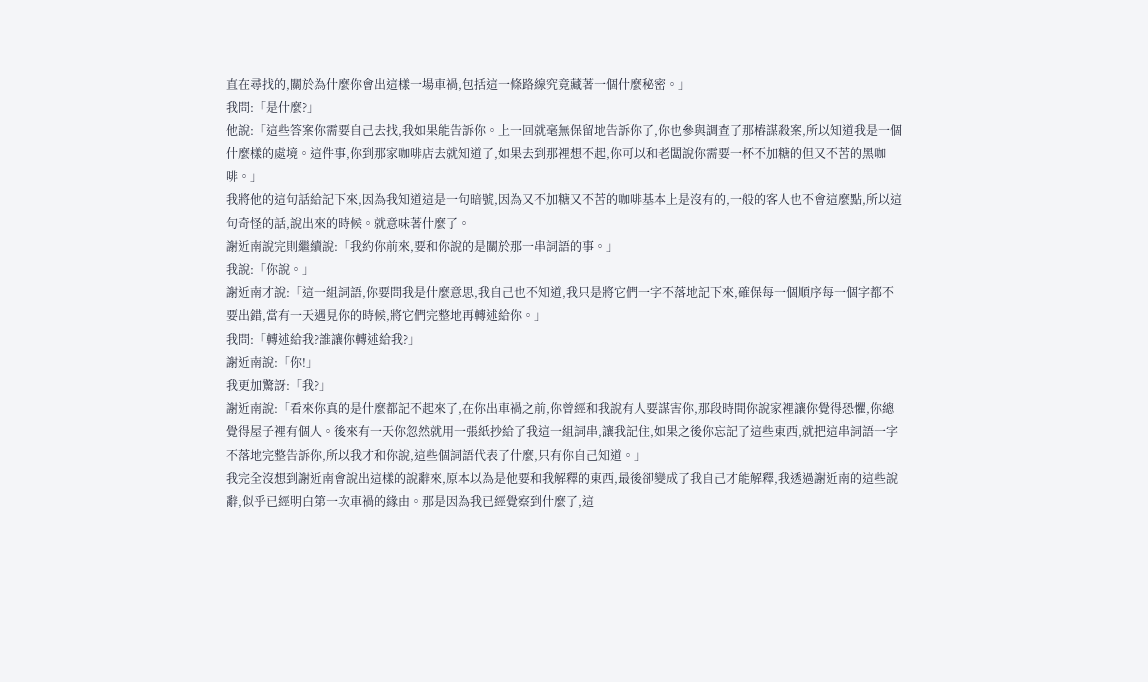直在尋找的,關於為什麼你會出這樣一場車禍,包括這一條路線究竟藏著一個什麼秘密。」
我問:「是什麼?」
他說:「這些答案你需要自己去找,我如果能告訴你。上一回就毫無保留地告訴你了,你也參與調查了那樁謀殺案,所以知道我是一個什麼樣的處境。這件事,你到那家咖啡店去就知道了,如果去到那裡想不起,你可以和老闆說你需要一杯不加糖的但又不苦的黑咖啡。」
我將他的這句話給記下來,因為我知道這是一句暗號,因為又不加糖又不苦的咖啡基本上是沒有的,一般的客人也不會這麼點,所以這句奇怪的話,說出來的時候。就意味著什麼了。
謝近南說完則繼續說:「我約你前來,要和你說的是關於那一串詞語的事。」
我說:「你說。」
謝近南才說:「這一組詞語,你要問我是什麼意思,我自己也不知道,我只是將它們一字不落地記下來,確保每一個順序每一個字都不要出錯,當有一天遇見你的時候,將它們完整地再轉述給你。」
我問:「轉述給我?誰讓你轉述給我?」
謝近南說:「你!」
我更加驚訝:「我?」
謝近南說:「看來你真的是什麼都記不起來了,在你出車禍之前,你曾經和我說有人要謀害你,那段時間你說家裡讓你覺得恐懼,你總覺得屋子裡有個人。後來有一天你忽然就用一張紙抄給了我這一組詞串,讓我記住,如果之後你忘記了這些東西,就把這串詞語一字不落地完整告訴你,所以我才和你說,這些個詞語代表了什麼,只有你自己知道。」
我完全沒想到謝近南會說出這樣的說辭來,原本以為是他要和我解釋的東西,最後卻變成了我自己才能解釋,我透過謝近南的這些說辭,似乎已經明白第一次車禍的緣由。那是因為我已經覺察到什麼了,這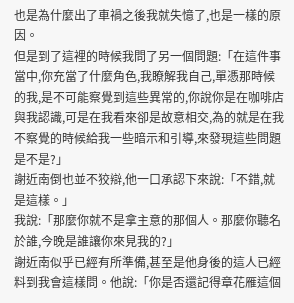也是為什麼出了車禍之後我就失憶了,也是一樣的原因。
但是到了這裡的時候我問了另一個問題:「在這件事當中,你充當了什麼角色,我瞭解我自己,單憑那時候的我,是不可能察覺到這些異常的,你說你是在咖啡店與我認識,可是在我看來卻是故意相交,為的就是在我不察覺的時候給我一些暗示和引導,來發現這些問題是不是?」
謝近南倒也並不狡辯,他一口承認下來說:「不錯,就是這樣。」
我說:「那麼你就不是拿主意的那個人。那麼你聽名於誰,今晚是誰讓你來見我的?」
謝近南似乎已經有所準備,甚至是他身後的這人已經料到我會這樣問。他說:「你是否還記得章花雁這個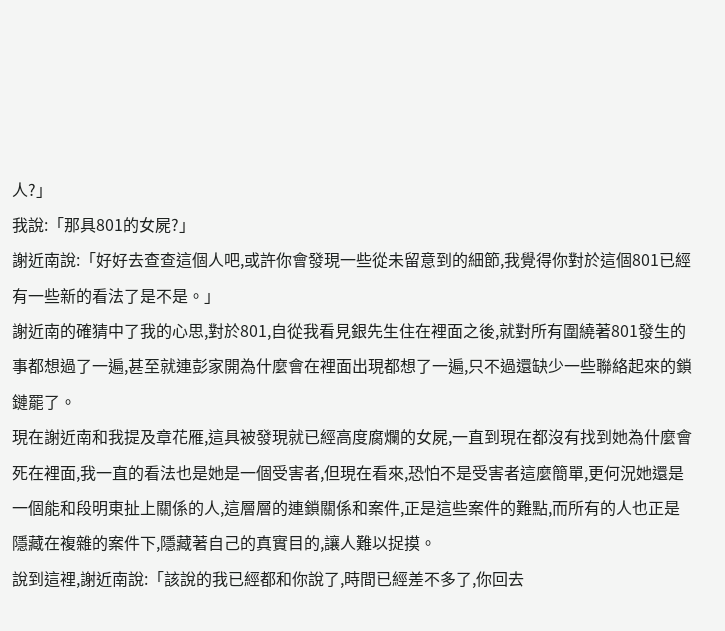人?」
我說:「那具801的女屍?」
謝近南說:「好好去查查這個人吧,或許你會發現一些從未留意到的細節,我覺得你對於這個801已經有一些新的看法了是不是。」
謝近南的確猜中了我的心思,對於801,自從我看見銀先生住在裡面之後,就對所有圍繞著801發生的事都想過了一遍,甚至就連彭家開為什麼會在裡面出現都想了一遍,只不過還缺少一些聯絡起來的鎖鏈罷了。
現在謝近南和我提及章花雁,這具被發現就已經高度腐爛的女屍,一直到現在都沒有找到她為什麼會死在裡面,我一直的看法也是她是一個受害者,但現在看來,恐怕不是受害者這麼簡單,更何況她還是一個能和段明東扯上關係的人,這層層的連鎖關係和案件,正是這些案件的難點,而所有的人也正是隱藏在複雜的案件下,隱藏著自己的真實目的,讓人難以捉摸。
說到這裡,謝近南說:「該說的我已經都和你說了,時間已經差不多了,你回去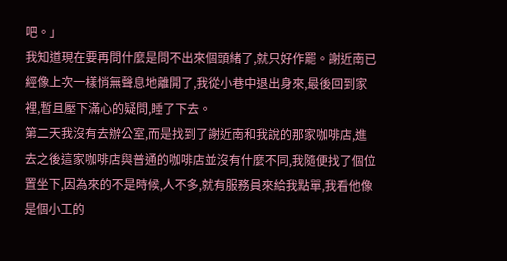吧。」
我知道現在要再問什麼是問不出來個頭緒了,就只好作罷。謝近南已經像上次一樣悄無聲息地離開了,我從小巷中退出身來,最後回到家裡,暫且壓下滿心的疑問,睡了下去。
第二天我沒有去辦公室,而是找到了謝近南和我說的那家咖啡店,進去之後這家咖啡店與普通的咖啡店並沒有什麼不同,我隨便找了個位置坐下,因為來的不是時候,人不多,就有服務員來給我點單,我看他像是個小工的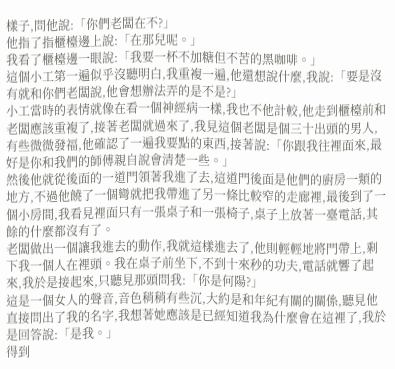樣子,問他說:「你們老闆在不?」
他指了指櫃檯邊上說:「在那兒呢。」
我看了櫃檯邊一眼說:「我要一杯不加糖但不苦的黑咖啡。」
這個小工第一遍似乎沒聽明白,我重複一遍,他還想說什麼,我說:「要是沒有就和你們老闆說,他會想辦法弄的是不是?」
小工當時的表情就像在看一個神經病一樣,我也不他計較,他走到櫃檯前和老闆應該重複了,接著老闆就過來了,我見這個老闆是個三十出頭的男人,有些微微發福,他確認了一遍我要點的東西,接著說:「你跟我往裡面來,最好是你和我們的師傅親自說會清楚一些。」
然後他就從後面的一道門領著我進了去,這道門後面是他們的廚房一類的地方,不過他饒了一個彎就把我帶進了另一條比較窄的走廊裡,最後到了一個小房間,我看見裡面只有一張桌子和一張椅子,桌子上放著一臺電話,其餘的什麼都沒有了。
老闆做出一個讓我進去的動作,我就這樣進去了,他則輕輕地將門帶上,剩下我一個人在裡頭。我在桌子前坐下,不到十來秒的功夫,電話就響了起來,我於是接起來,只聽見那頭問我:「你是何陽?」
這是一個女人的聲音,音色稍稍有些沉,大約是和年紀有關的關係,聽見他直接問出了我的名字,我想著她應該是已經知道我為什麼會在這裡了,我於是回答說:「是我。」
得到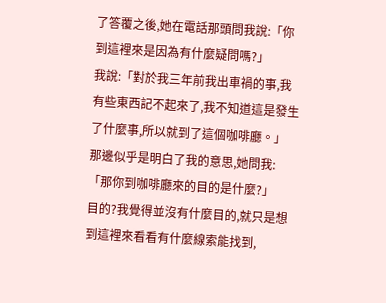了答覆之後,她在電話那頭問我說:「你到這裡來是因為有什麼疑問嗎?」
我說:「對於我三年前我出車禍的事,我有些東西記不起來了,我不知道這是發生了什麼事,所以就到了這個咖啡廳。」
那邊似乎是明白了我的意思,她問我:「那你到咖啡廳來的目的是什麼?」
目的?我覺得並沒有什麼目的,就只是想到這裡來看看有什麼線索能找到,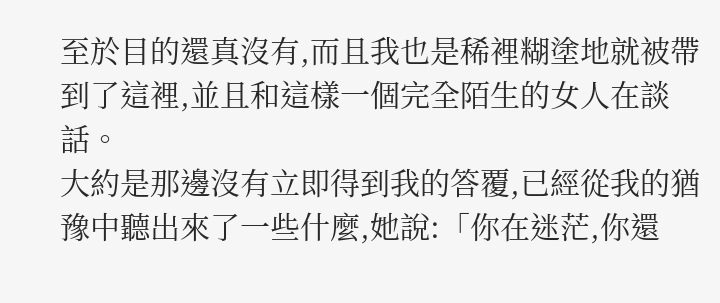至於目的還真沒有,而且我也是稀裡糊塗地就被帶到了這裡,並且和這樣一個完全陌生的女人在談話。
大約是那邊沒有立即得到我的答覆,已經從我的猶豫中聽出來了一些什麼,她說:「你在迷茫,你還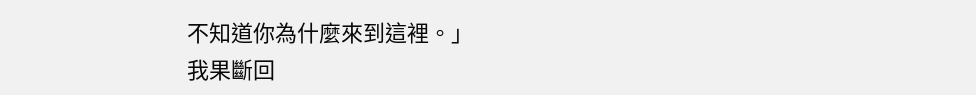不知道你為什麼來到這裡。」
我果斷回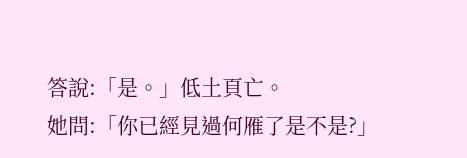答說:「是。」低土頁亡。
她問:「你已經見過何雁了是不是?」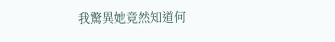我驚異她竟然知道何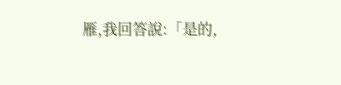雁,我回答說:「是的,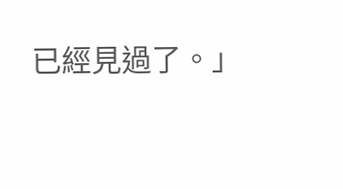已經見過了。」